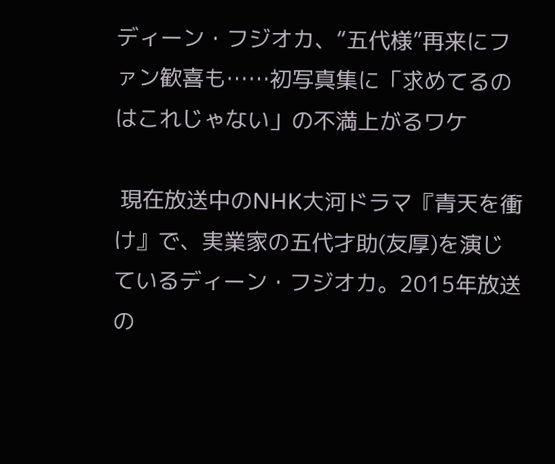ディーン・フジオカ、“五代様”再来にファン歓喜も……初写真集に「求めてるのはこれじゃない」の不満上がるワケ

 現在放送中のNHK大河ドラマ『青天を衝け』で、実業家の五代才助(友厚)を演じているディーン・フジオカ。2015年放送の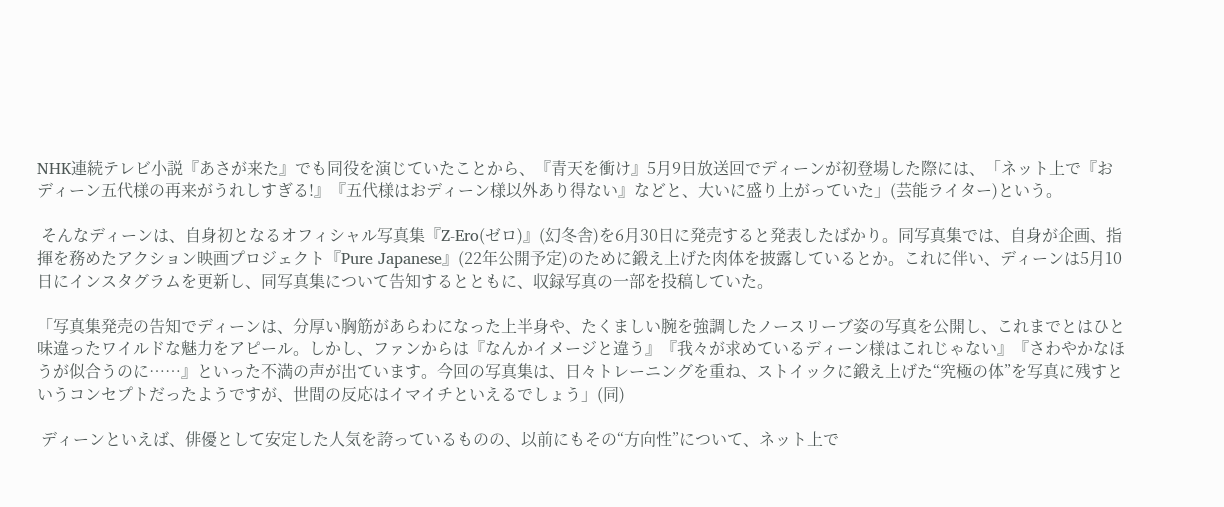NHK連続テレビ小説『あさが来た』でも同役を演じていたことから、『青天を衝け』5月9日放送回でディーンが初登場した際には、「ネット上で『おディーン五代様の再来がうれしすぎる!』『五代様はおディーン様以外あり得ない』などと、大いに盛り上がっていた」(芸能ライター)という。

 そんなディーンは、自身初となるオフィシャル写真集『Z-Ero(ゼロ)』(幻冬舎)を6月30日に発売すると発表したばかり。同写真集では、自身が企画、指揮を務めたアクション映画プロジェクト『Pure Japanese』(22年公開予定)のために鍛え上げた肉体を披露しているとか。これに伴い、ディーンは5月10日にインスタグラムを更新し、同写真集について告知するとともに、収録写真の一部を投稿していた。

「写真集発売の告知でディーンは、分厚い胸筋があらわになった上半身や、たくましい腕を強調したノースリーブ姿の写真を公開し、これまでとはひと味違ったワイルドな魅力をアピール。しかし、ファンからは『なんかイメージと違う』『我々が求めているディーン様はこれじゃない』『さわやかなほうが似合うのに……』といった不満の声が出ています。今回の写真集は、日々トレーニングを重ね、ストイックに鍛え上げた“究極の体”を写真に残すというコンセプトだったようですが、世間の反応はイマイチといえるでしょう」(同)

 ディーンといえば、俳優として安定した人気を誇っているものの、以前にもその“方向性”について、ネット上で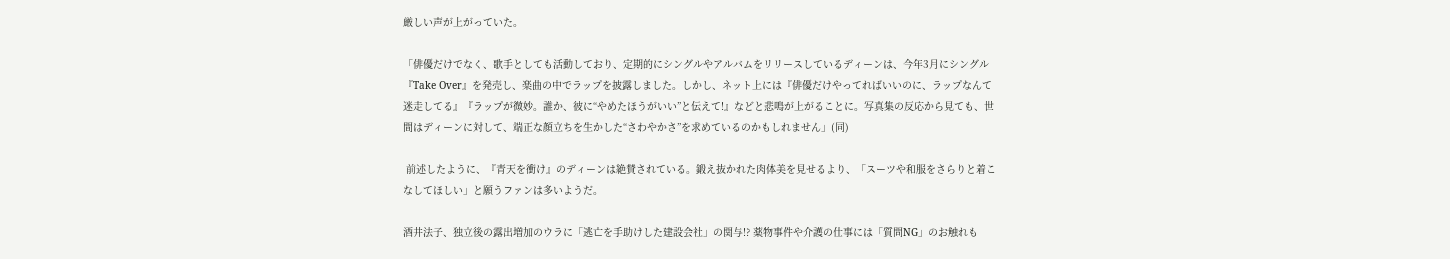厳しい声が上がっていた。

「俳優だけでなく、歌手としても活動しており、定期的にシングルやアルバムをリリースしているディーンは、今年3月にシングル『Take Over』を発売し、楽曲の中でラップを披露しました。しかし、ネット上には『俳優だけやってればいいのに、ラップなんて迷走してる』『ラップが微妙。誰か、彼に“やめたほうがいい”と伝えて!』などと悲鳴が上がることに。写真集の反応から見ても、世間はディーンに対して、端正な顔立ちを生かした“さわやかさ”を求めているのかもしれません」(同)

 前述したように、『青天を衝け』のディーンは絶賛されている。鍛え抜かれた肉体美を見せるより、「スーツや和服をさらりと着こなしてほしい」と願うファンは多いようだ。

酒井法子、独立後の露出増加のウラに「逃亡を手助けした建設会社」の関与!? 薬物事件や介護の仕事には「質問NG」のお触れも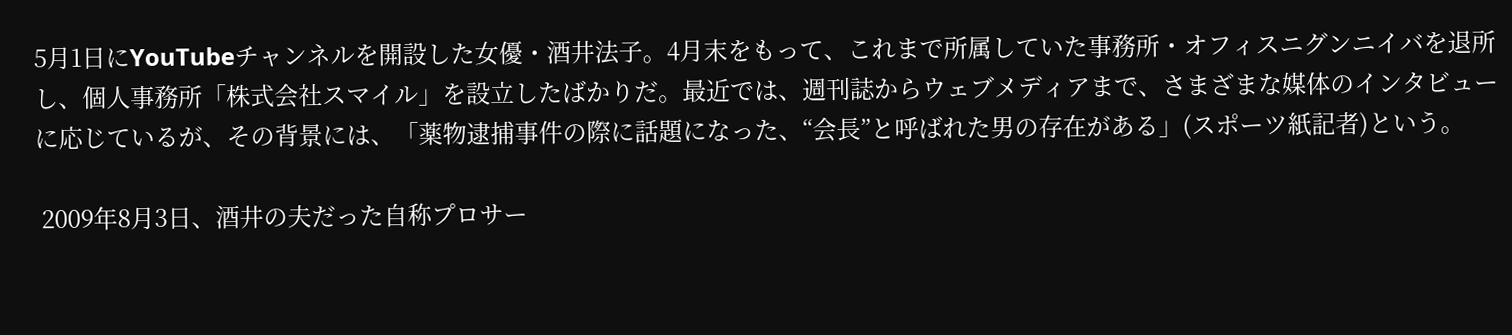5月1日にYouTubeチャンネルを開設した女優・酒井法子。4月末をもって、これまで所属していた事務所・オフィスニグンニイバを退所し、個人事務所「株式会社スマイル」を設立したばかりだ。最近では、週刊誌からウェブメディアまで、さまざまな媒体のインタビューに応じているが、その背景には、「薬物逮捕事件の際に話題になった、“会長”と呼ばれた男の存在がある」(スポーツ紙記者)という。

 2009年8月3日、酒井の夫だった自称プロサー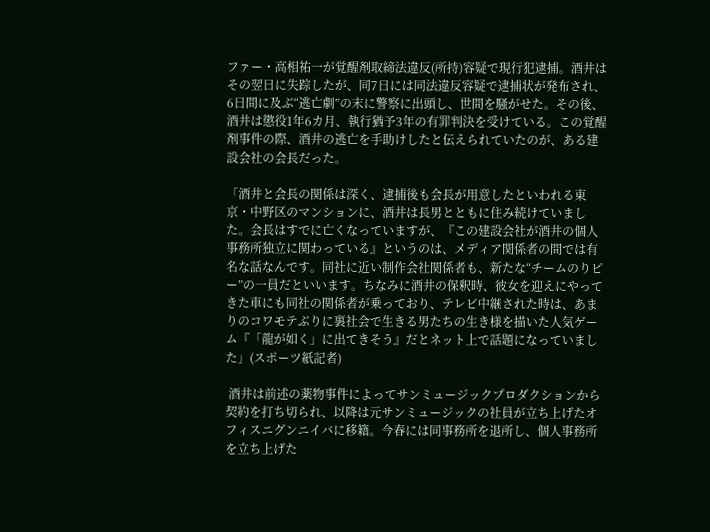ファー・高相祐一が覚醒剤取締法違反(所持)容疑で現行犯逮捕。酒井はその翌日に失踪したが、同7日には同法違反容疑で逮捕状が発布され、6日間に及ぶ“逃亡劇”の末に警察に出頭し、世間を騒がせた。その後、酒井は懲役1年6カ月、執行猶予3年の有罪判決を受けている。この覚醒剤事件の際、酒井の逃亡を手助けしたと伝えられていたのが、ある建設会社の会長だった。

「酒井と会長の関係は深く、逮捕後も会長が用意したといわれる東京・中野区のマンションに、酒井は長男とともに住み続けていました。会長はすでに亡くなっていますが、『この建設会社が酒井の個人事務所独立に関わっている』というのは、メディア関係者の間では有名な話なんです。同社に近い制作会社関係者も、新たな“チームのりピー”の一員だといいます。ちなみに酒井の保釈時、彼女を迎えにやってきた車にも同社の関係者が乗っており、テレビ中継された時は、あまりのコワモテぶりに裏社会で生きる男たちの生き様を描いた人気ゲーム『「龍が如く」に出てきそう』だとネット上で話題になっていました」(スポーツ紙記者)

 酒井は前述の薬物事件によってサンミュージックプロダクションから契約を打ち切られ、以降は元サンミュージックの社員が立ち上げたオフィスニグンニイバに移籍。今春には同事務所を退所し、個人事務所を立ち上げた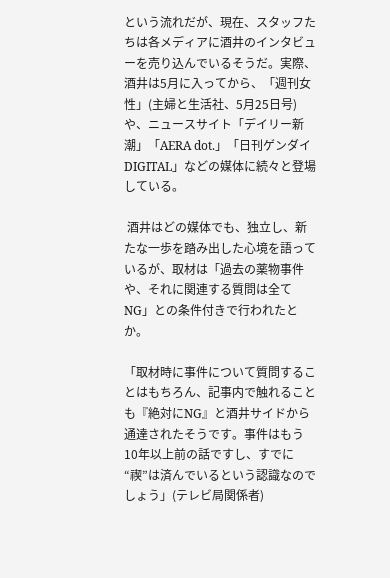という流れだが、現在、スタッフたちは各メディアに酒井のインタビューを売り込んでいるそうだ。実際、酒井は5月に入ってから、「週刊女性」(主婦と生活社、5月25日号)や、ニュースサイト「デイリー新潮」「AERA dot.」「日刊ゲンダイDIGITAL」などの媒体に続々と登場している。

 酒井はどの媒体でも、独立し、新たな一歩を踏み出した心境を語っているが、取材は「過去の薬物事件や、それに関連する質問は全てNG」との条件付きで行われたとか。

「取材時に事件について質問することはもちろん、記事内で触れることも『絶対にNG』と酒井サイドから通達されたそうです。事件はもう10年以上前の話ですし、すでに“禊”は済んでいるという認識なのでしょう」(テレビ局関係者)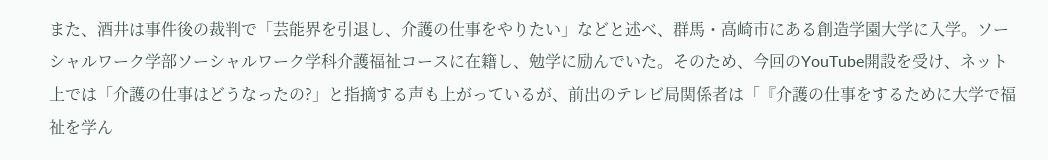また、酒井は事件後の裁判で「芸能界を引退し、介護の仕事をやりたい」などと述べ、群馬・高崎市にある創造学園大学に入学。ソーシャルワーク学部ソーシャルワーク学科介護福祉コースに在籍し、勉学に励んでいた。そのため、今回のYouTube開設を受け、ネット上では「介護の仕事はどうなったの?」と指摘する声も上がっているが、前出のテレビ局関係者は「『介護の仕事をするために大学で福祉を学ん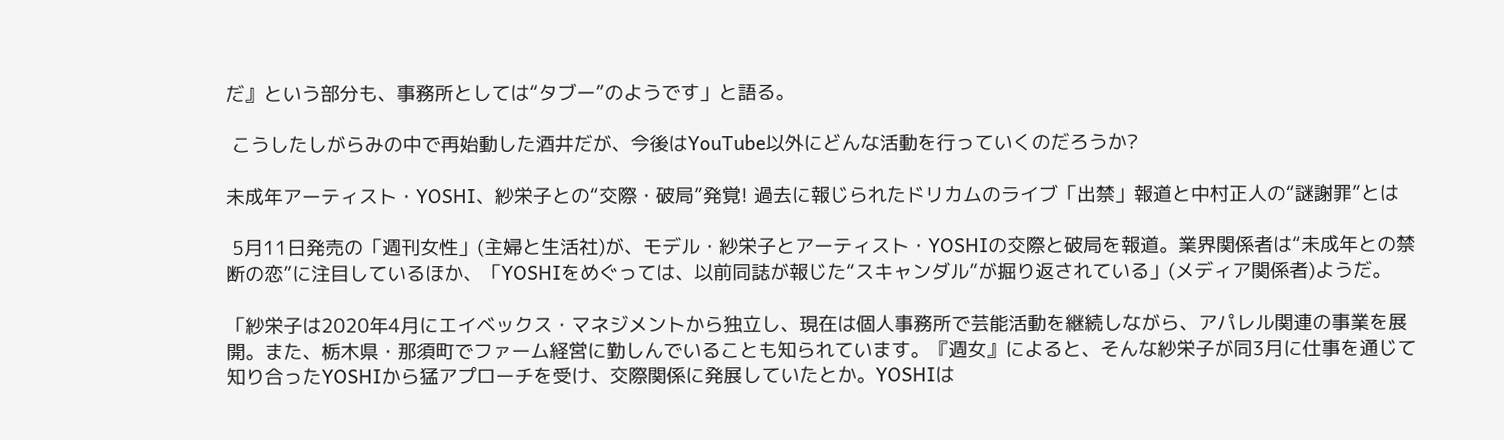だ』という部分も、事務所としては“タブー”のようです」と語る。

 こうしたしがらみの中で再始動した酒井だが、今後はYouTube以外にどんな活動を行っていくのだろうか?

未成年アーティスト・YOSHI、紗栄子との“交際・破局”発覚! 過去に報じられたドリカムのライブ「出禁」報道と中村正人の“謎謝罪”とは

 5月11日発売の「週刊女性」(主婦と生活社)が、モデル・紗栄子とアーティスト・YOSHIの交際と破局を報道。業界関係者は“未成年との禁断の恋”に注目しているほか、「YOSHIをめぐっては、以前同誌が報じた“スキャンダル”が掘り返されている」(メディア関係者)ようだ。

「紗栄子は2020年4月にエイベックス・マネジメントから独立し、現在は個人事務所で芸能活動を継続しながら、アパレル関連の事業を展開。また、栃木県・那須町でファーム経営に勤しんでいることも知られています。『週女』によると、そんな紗栄子が同3月に仕事を通じて知り合ったYOSHIから猛アプローチを受け、交際関係に発展していたとか。YOSHIは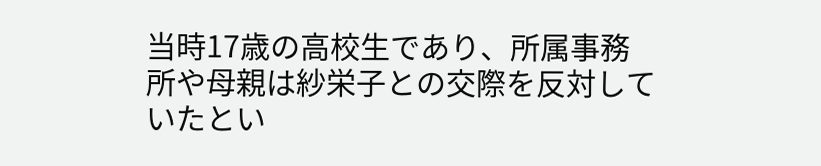当時17歳の高校生であり、所属事務所や母親は紗栄子との交際を反対していたとい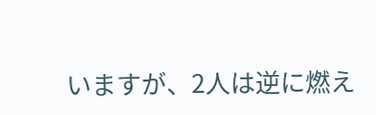いますが、2人は逆に燃え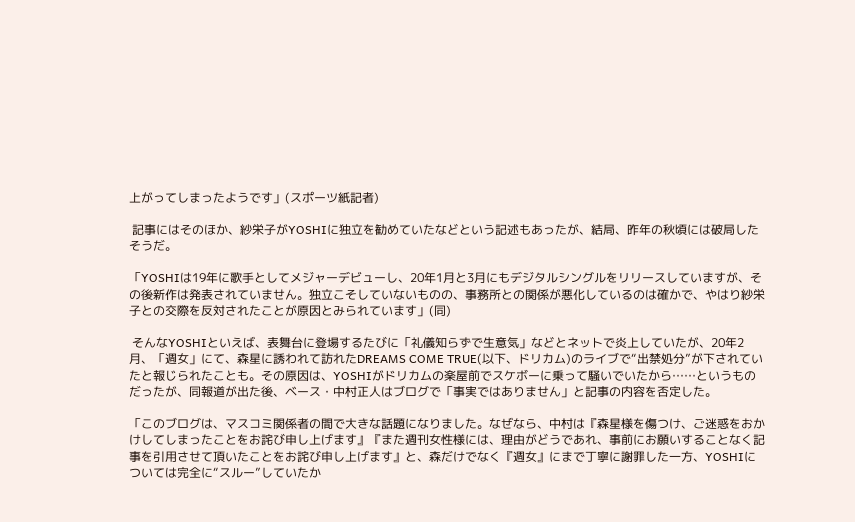上がってしまったようです」(スポーツ紙記者)

 記事にはそのほか、紗栄子がYOSHIに独立を勧めていたなどという記述もあったが、結局、昨年の秋頃には破局したそうだ。

「YOSHIは19年に歌手としてメジャーデビューし、20年1月と3月にもデジタルシングルをリリースしていますが、その後新作は発表されていません。独立こそしていないものの、事務所との関係が悪化しているのは確かで、やはり紗栄子との交際を反対されたことが原因とみられています」(同)

 そんなYOSHIといえば、表舞台に登場するたびに「礼儀知らずで生意気」などとネットで炎上していたが、20年2月、「週女」にて、森星に誘われて訪れたDREAMS COME TRUE(以下、ドリカム)のライブで“出禁処分”が下されていたと報じられたことも。その原因は、YOSHIがドリカムの楽屋前でスケボーに乗って騒いでいたから……というものだったが、同報道が出た後、ベース・中村正人はブログで「事実ではありません」と記事の内容を否定した。

「このブログは、マスコミ関係者の間で大きな話題になりました。なぜなら、中村は『森星様を傷つけ、ご迷惑をおかけしてしまったことをお詫び申し上げます』『また週刊女性様には、理由がどうであれ、事前にお願いすることなく記事を引用させて頂いたことをお詫び申し上げます』と、森だけでなく『週女』にまで丁寧に謝罪した一方、YOSHIについては完全に“スルー”していたか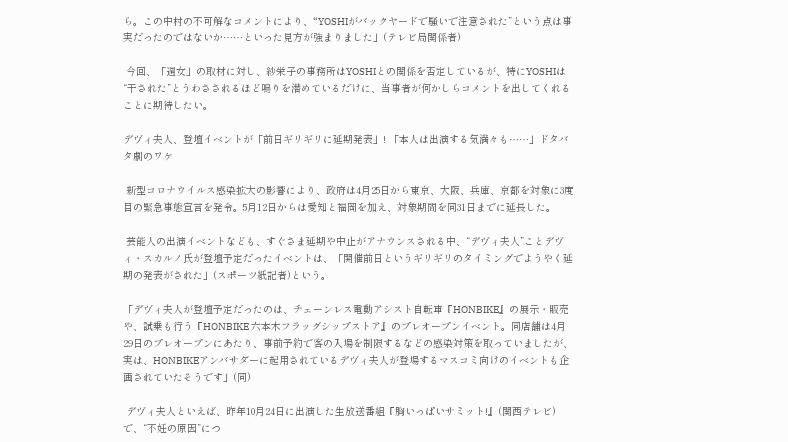ら。この中村の不可解なコメントにより、“YOSHIがバックヤードで騒いで注意された”という点は事実だったのではないか……といった見方が強まりました」(テレビ局関係者)

 今回、「週女」の取材に対し、紗栄子の事務所はYOSHIとの関係を否定しているが、特にYOSHIは“干された”とうわさされるほど鳴りを潜めているだけに、当事者が何かしらコメントを出してくれることに期待したい。

デヴィ夫人、登壇イベントが「前日ギリギリに延期発表」! 「本人は出演する気満々も……」ドタバタ劇のワケ

 新型コロナウイルス感染拡大の影響により、政府は4月25日から東京、大阪、兵庫、京都を対象に3度目の緊急事態宣言を発令。5月12日からは愛知と福岡を加え、対象期間を同31日までに延長した。

 芸能人の出演イベントなども、すぐさま延期や中止がアナウンスされる中、“デヴィ夫人”ことデヴィ・スカルノ氏が登壇予定だったイベントは、「開催前日というギリギリのタイミングでようやく延期の発表がされた」(スポーツ紙記者)という。

「デヴィ夫人が登壇予定だったのは、チェーンレス電動アシスト自転車『HONBIKE』の展示・販売や、試乗も行う『HONBIKE 六本木フラッグシップストア』のプレオープンイベント。同店舗は4月29日のプレオープンにあたり、事前予約で客の入場を制限するなどの感染対策を取っていましたが、実は、HONBIKEアンバサダーに起用されているデヴィ夫人が登場するマスコミ向けのイベントも企画されていたそうです」(同)

 デヴィ夫人といえば、昨年10月24日に出演した生放送番組『胸いっぱいサミット!』(関西テレビ)で、“不妊の原因”につ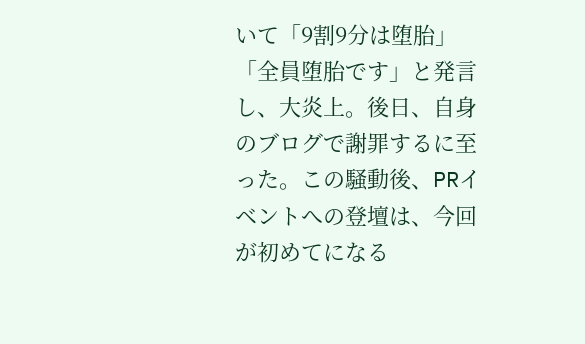いて「9割9分は堕胎」「全員堕胎です」と発言し、大炎上。後日、自身のブログで謝罪するに至った。この騒動後、PRイベントへの登壇は、今回が初めてになる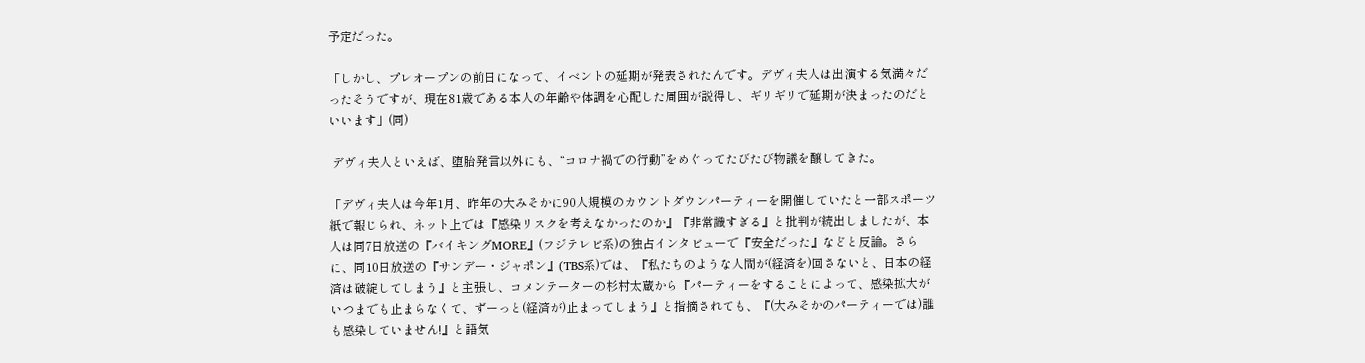予定だった。

「しかし、プレオープンの前日になって、イベントの延期が発表されたんです。デヴィ夫人は出演する気満々だったそうですが、現在81歳である本人の年齢や体調を心配した周囲が説得し、ギリギリで延期が決まったのだといいます」(同)

 デヴィ夫人といえば、堕胎発言以外にも、“コロナ禍での行動”をめぐってたびたび物議を醸してきた。

「デヴィ夫人は今年1月、昨年の大みそかに90人規模のカウントダウンパーティーを開催していたと一部スポーツ紙で報じられ、ネット上では『感染リスクを考えなかったのか』『非常識すぎる』と批判が続出しましたが、本人は同7日放送の『バイキングMORE』(フジテレビ系)の独占インタビューで『安全だった』などと反論。さらに、同10日放送の『サンデー・ジャポン』(TBS系)では、『私たちのような人間が(経済を)回さないと、日本の経済は破綻してしまう』と主張し、コメンテーターの杉村太蔵から『パーティーをすることによって、感染拡大がいつまでも止まらなくて、ずーっと(経済が)止まってしまう』と指摘されても、『(大みそかのパーティーでは)誰も感染していません!』と語気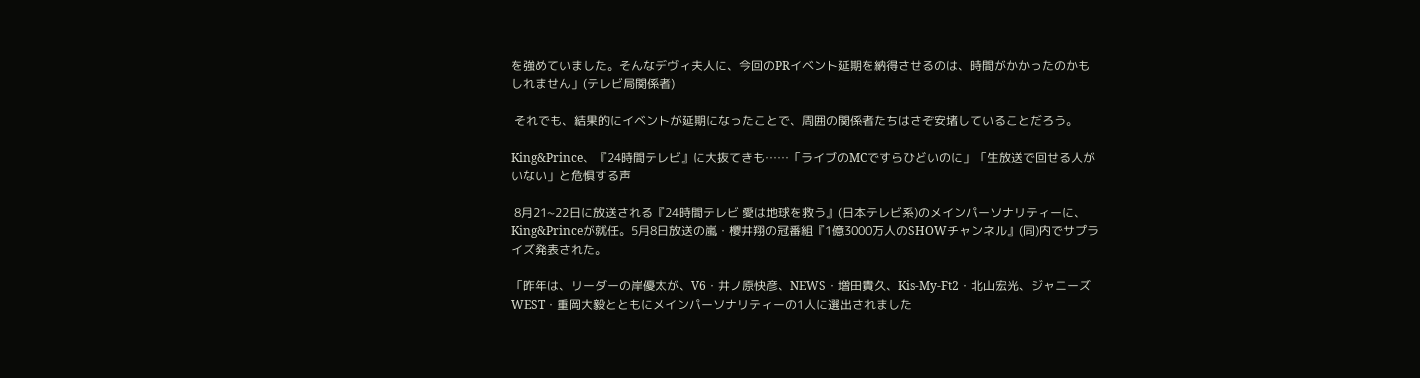を強めていました。そんなデヴィ夫人に、今回のPRイベント延期を納得させるのは、時間がかかったのかもしれません」(テレビ局関係者)

 それでも、結果的にイベントが延期になったことで、周囲の関係者たちはさぞ安堵していることだろう。

King&Prince、『24時間テレビ』に大抜てきも……「ライブのMCですらひどいのに」「生放送で回せる人がいない」と危惧する声

 8月21~22日に放送される『24時間テレビ 愛は地球を救う』(日本テレビ系)のメインパーソナリティーに、King&Princeが就任。5月8日放送の嵐・櫻井翔の冠番組『1億3000万人のSHOWチャンネル』(同)内でサプライズ発表された。

「昨年は、リーダーの岸優太が、V6・井ノ原快彦、NEWS・増田貴久、Kis-My-Ft2・北山宏光、ジャニーズWEST・重岡大毅とともにメインパーソナリティーの1人に選出されました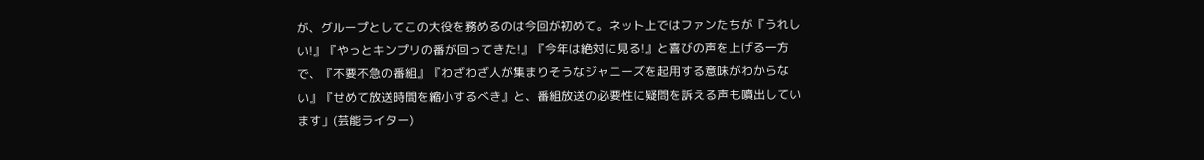が、グループとしてこの大役を務めるのは今回が初めて。ネット上ではファンたちが『うれしい!』『やっとキンプリの番が回ってきた!』『今年は絶対に見る!』と喜びの声を上げる一方で、『不要不急の番組』『わざわざ人が集まりそうなジャニーズを起用する意味がわからない』『せめて放送時間を縮小するべき』と、番組放送の必要性に疑問を訴える声も噴出しています」(芸能ライター)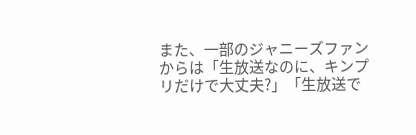また、一部のジャニーズファンからは「生放送なのに、キンプリだけで大丈夫?」「生放送で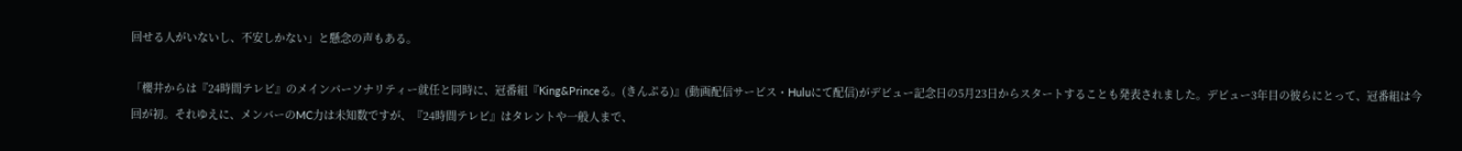回せる人がいないし、不安しかない」と懸念の声もある。

「櫻井からは『24時間テレビ』のメインパーソナリティー就任と同時に、冠番組『King&Princeる。(きんぷる)』(動画配信サービス・Huluにて配信)がデビュー記念日の5月23日からスタートすることも発表されました。デビュー3年目の彼らにとって、冠番組は今回が初。それゆえに、メンバーのMC力は未知数ですが、『24時間テレビ』はタレントや一般人まで、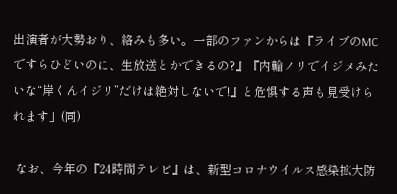出演者が大勢おり、絡みも多い。一部のファンからは『ライブのMCですらひどいのに、生放送とかできるの?』『内輪ノリでイジメみたいな“岸くんイジリ”だけは絶対しないで!』と危惧する声も見受けられます」(同)

 なお、今年の『24時間テレビ』は、新型コロナウイルス感染拡大防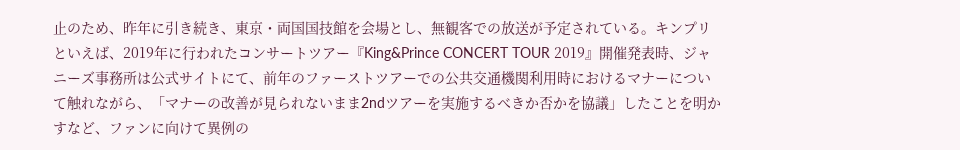止のため、昨年に引き続き、東京・両国国技館を会場とし、無観客での放送が予定されている。キンプリといえば、2019年に行われたコンサートツアー『King&Prince CONCERT TOUR 2019』開催発表時、ジャニーズ事務所は公式サイトにて、前年のファーストツアーでの公共交通機関利用時におけるマナーについて触れながら、「マナーの改善が見られないまま2ndツアーを実施するべきか否かを協議」したことを明かすなど、ファンに向けて異例の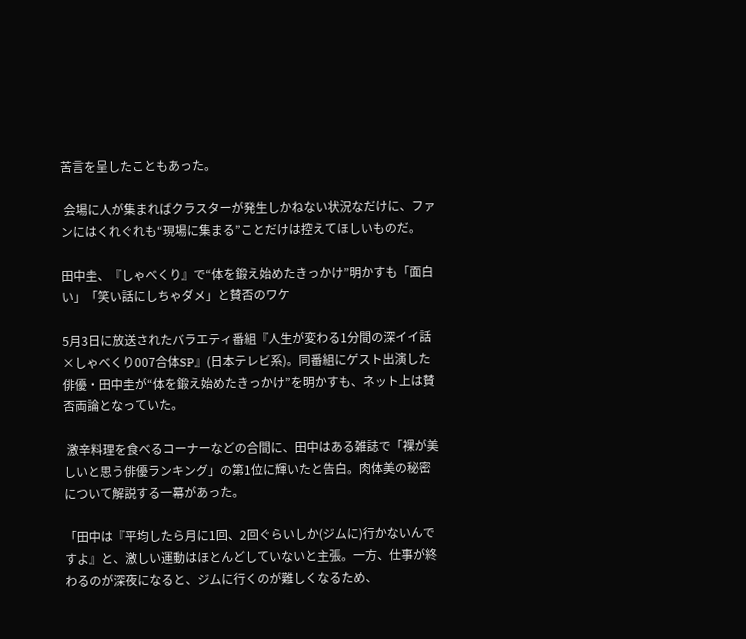苦言を呈したこともあった。

 会場に人が集まればクラスターが発生しかねない状況なだけに、ファンにはくれぐれも“現場に集まる”ことだけは控えてほしいものだ。

田中圭、『しゃべくり』で“体を鍛え始めたきっかけ”明かすも「面白い」「笑い話にしちゃダメ」と賛否のワケ

5月3日に放送されたバラエティ番組『人生が変わる1分間の深イイ話×しゃべくり007合体SP』(日本テレビ系)。同番組にゲスト出演した俳優・田中圭が“体を鍛え始めたきっかけ”を明かすも、ネット上は賛否両論となっていた。

 激辛料理を食べるコーナーなどの合間に、田中はある雑誌で「裸が美しいと思う俳優ランキング」の第1位に輝いたと告白。肉体美の秘密について解説する一幕があった。

「田中は『平均したら月に1回、2回ぐらいしか(ジムに)行かないんですよ』と、激しい運動はほとんどしていないと主張。一方、仕事が終わるのが深夜になると、ジムに行くのが難しくなるため、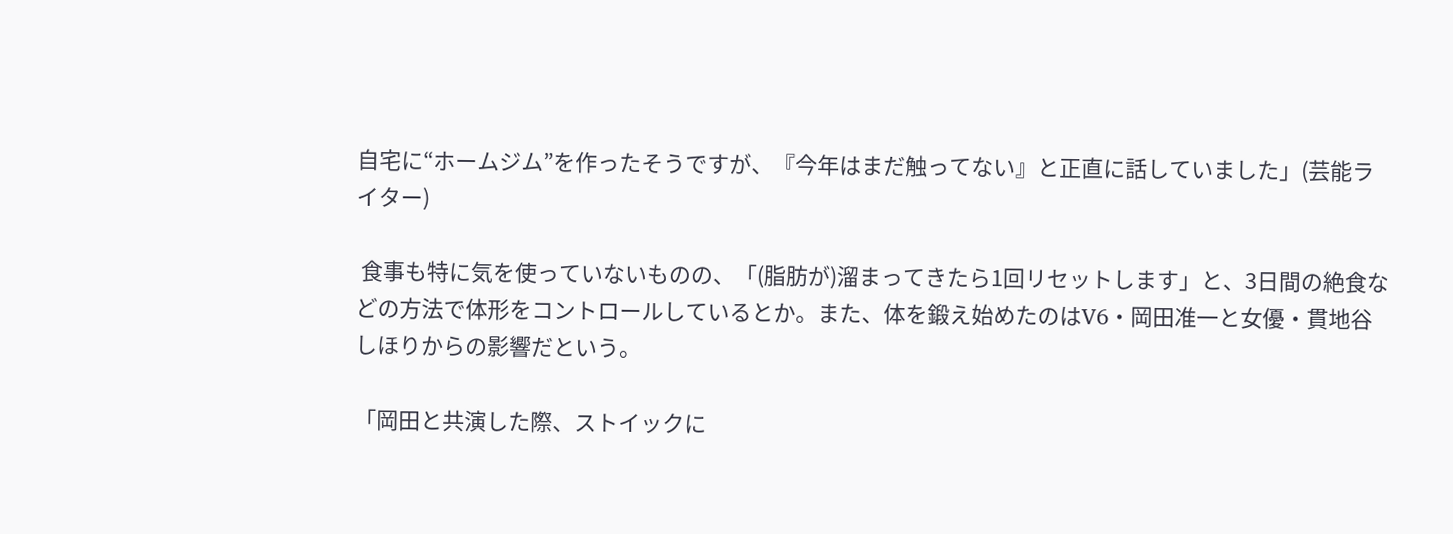自宅に“ホームジム”を作ったそうですが、『今年はまだ触ってない』と正直に話していました」(芸能ライター)

 食事も特に気を使っていないものの、「(脂肪が)溜まってきたら1回リセットします」と、3日間の絶食などの方法で体形をコントロールしているとか。また、体を鍛え始めたのはV6・岡田准一と女優・貫地谷しほりからの影響だという。

「岡田と共演した際、ストイックに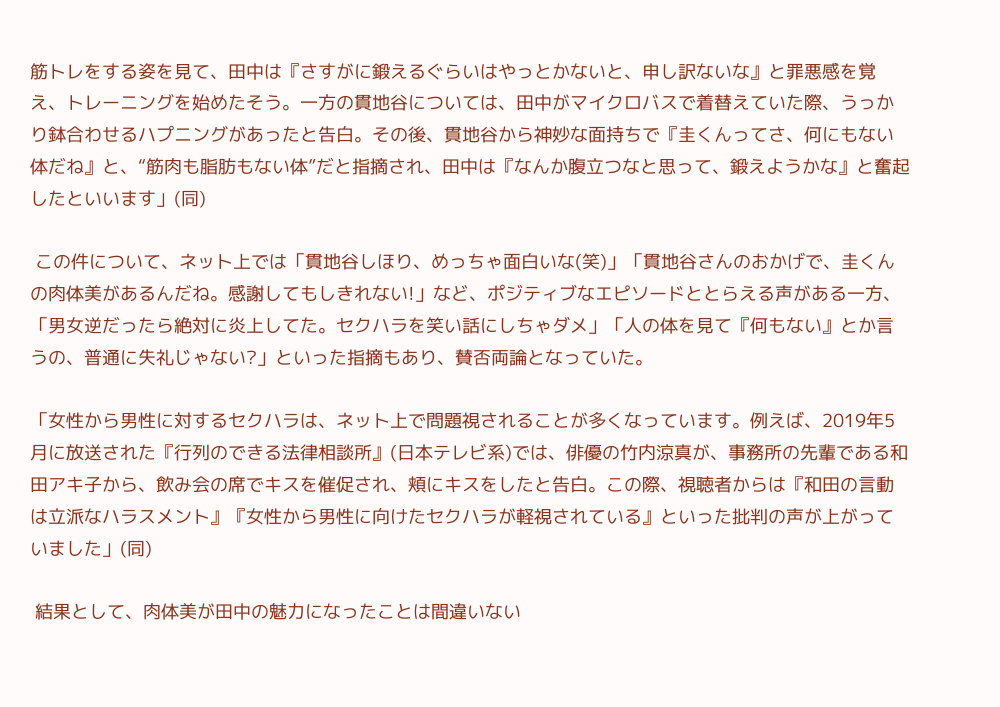筋トレをする姿を見て、田中は『さすがに鍛えるぐらいはやっとかないと、申し訳ないな』と罪悪感を覚え、トレーニングを始めたそう。一方の貫地谷については、田中がマイクロバスで着替えていた際、うっかり鉢合わせるハプニングがあったと告白。その後、貫地谷から神妙な面持ちで『圭くんってさ、何にもない体だね』と、“筋肉も脂肪もない体”だと指摘され、田中は『なんか腹立つなと思って、鍛えようかな』と奮起したといいます」(同)

 この件について、ネット上では「貫地谷しほり、めっちゃ面白いな(笑)」「貫地谷さんのおかげで、圭くんの肉体美があるんだね。感謝してもしきれない!」など、ポジティブなエピソードととらえる声がある一方、「男女逆だったら絶対に炎上してた。セクハラを笑い話にしちゃダメ」「人の体を見て『何もない』とか言うの、普通に失礼じゃない?」といった指摘もあり、賛否両論となっていた。

「女性から男性に対するセクハラは、ネット上で問題視されることが多くなっています。例えば、2019年5月に放送された『行列のできる法律相談所』(日本テレビ系)では、俳優の竹内涼真が、事務所の先輩である和田アキ子から、飲み会の席でキスを催促され、頬にキスをしたと告白。この際、視聴者からは『和田の言動は立派なハラスメント』『女性から男性に向けたセクハラが軽視されている』といった批判の声が上がっていました」(同)

 結果として、肉体美が田中の魅力になったことは間違いない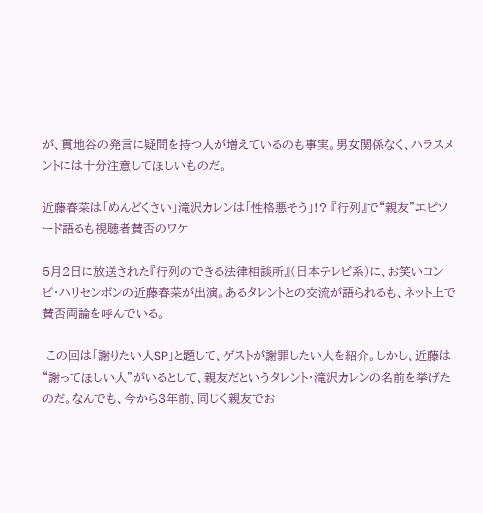が、貫地谷の発言に疑問を持つ人が増えているのも事実。男女関係なく、ハラスメントには十分注意してほしいものだ。

近藤春菜は「めんどくさい」滝沢カレンは「性格悪そう」!? 『行列』で“親友”エピソード語るも視聴者賛否のワケ

5月2日に放送された『行列のできる法律相談所』(日本テレビ系)に、お笑いコンビ・ハリセンボンの近藤春菜が出演。あるタレントとの交流が語られるも、ネット上で賛否両論を呼んでいる。

 この回は「謝りたい人SP」と題して、ゲストが謝罪したい人を紹介。しかし、近藤は“謝ってほしい人”がいるとして、親友だというタレント・滝沢カレンの名前を挙げたのだ。なんでも、今から3年前、同じく親友でお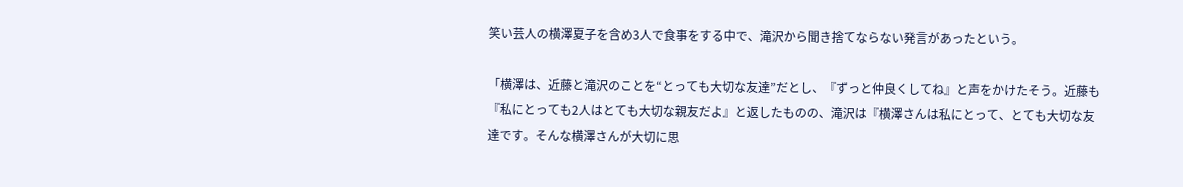笑い芸人の横澤夏子を含め3人で食事をする中で、滝沢から聞き捨てならない発言があったという。

「横澤は、近藤と滝沢のことを“とっても大切な友達”だとし、『ずっと仲良くしてね』と声をかけたそう。近藤も『私にとっても2人はとても大切な親友だよ』と返したものの、滝沢は『横澤さんは私にとって、とても大切な友達です。そんな横澤さんが大切に思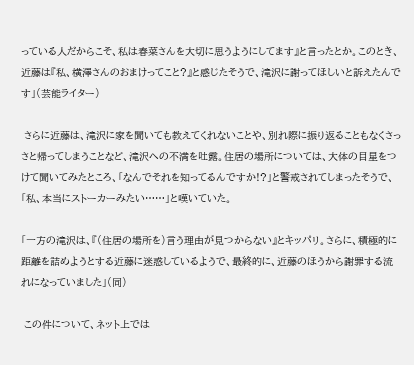っている人だからこそ、私は春菜さんを大切に思うようにしてます』と言ったとか。このとき、近藤は『私、横澤さんのおまけってこと?』と感じたそうで、滝沢に謝ってほしいと訴えたんです」(芸能ライター)

 さらに近藤は、滝沢に家を聞いても教えてくれないことや、別れ際に振り返ることもなくさっさと帰ってしまうことなど、滝沢への不満を吐露。住居の場所については、大体の目星をつけて聞いてみたところ、「なんでそれを知ってるんですか!?」と警戒されてしまったそうで、「私、本当にストーカーみたい……」と嘆いていた。

「一方の滝沢は、『(住居の場所を)言う理由が見つからない』とキッパリ。さらに、積極的に距離を詰めようとする近藤に迷惑しているようで、最終的に、近藤のほうから謝罪する流れになっていました」(同)

 この件について、ネット上では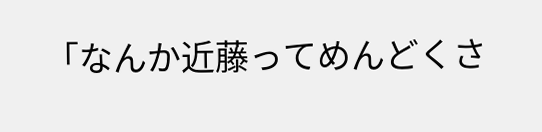「なんか近藤ってめんどくさ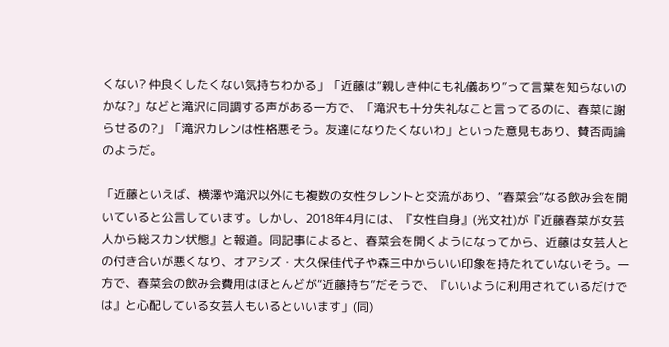くない? 仲良くしたくない気持ちわかる」「近藤は“親しき仲にも礼儀あり”って言葉を知らないのかな?」などと滝沢に同調する声がある一方で、「滝沢も十分失礼なこと言ってるのに、春菜に謝らせるの?」「滝沢カレンは性格悪そう。友達になりたくないわ」といった意見もあり、賛否両論のようだ。

「近藤といえば、横澤や滝沢以外にも複数の女性タレントと交流があり、“春菜会”なる飲み会を開いていると公言しています。しかし、2018年4月には、『女性自身』(光文社)が『近藤春菜が女芸人から総スカン状態』と報道。同記事によると、春菜会を開くようになってから、近藤は女芸人との付き合いが悪くなり、オアシズ・大久保佳代子や森三中からいい印象を持たれていないそう。一方で、春菜会の飲み会費用はほとんどが“近藤持ち”だそうで、『いいように利用されているだけでは』と心配している女芸人もいるといいます」(同)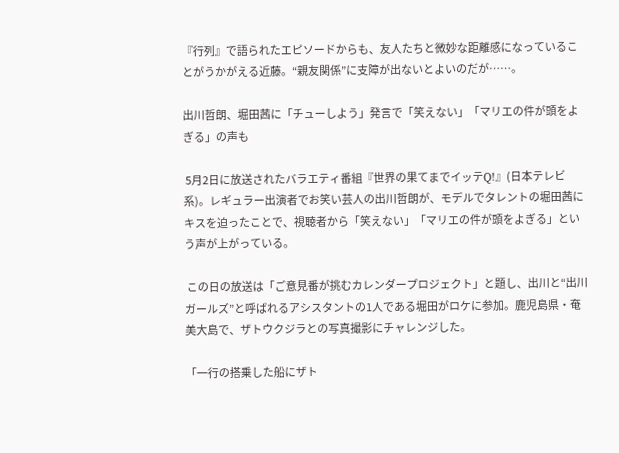『行列』で語られたエピソードからも、友人たちと微妙な距離感になっていることがうかがえる近藤。“親友関係”に支障が出ないとよいのだが……。

出川哲朗、堀田茜に「チューしよう」発言で「笑えない」「マリエの件が頭をよぎる」の声も

 5月2日に放送されたバラエティ番組『世界の果てまでイッテQ!』(日本テレビ系)。レギュラー出演者でお笑い芸人の出川哲朗が、モデルでタレントの堀田茜にキスを迫ったことで、視聴者から「笑えない」「マリエの件が頭をよぎる」という声が上がっている。

 この日の放送は「ご意見番が挑むカレンダープロジェクト」と題し、出川と“出川ガールズ”と呼ばれるアシスタントの1人である堀田がロケに参加。鹿児島県・奄美大島で、ザトウクジラとの写真撮影にチャレンジした。

「一行の搭乗した船にザト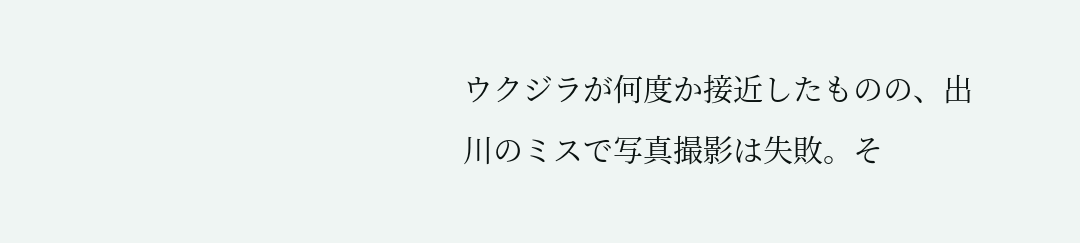ウクジラが何度か接近したものの、出川のミスで写真撮影は失敗。そ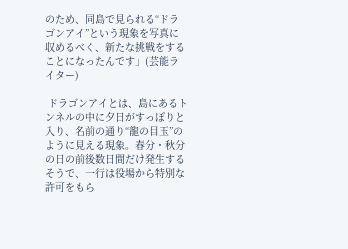のため、同島で見られる“ドラゴンアイ”という現象を写真に収めるべく、新たな挑戦をすることになったんです」(芸能ライター)

 ドラゴンアイとは、島にあるトンネルの中に夕日がすっぽりと入り、名前の通り“龍の目玉”のように見える現象。春分・秋分の日の前後数日間だけ発生するそうで、一行は役場から特別な許可をもら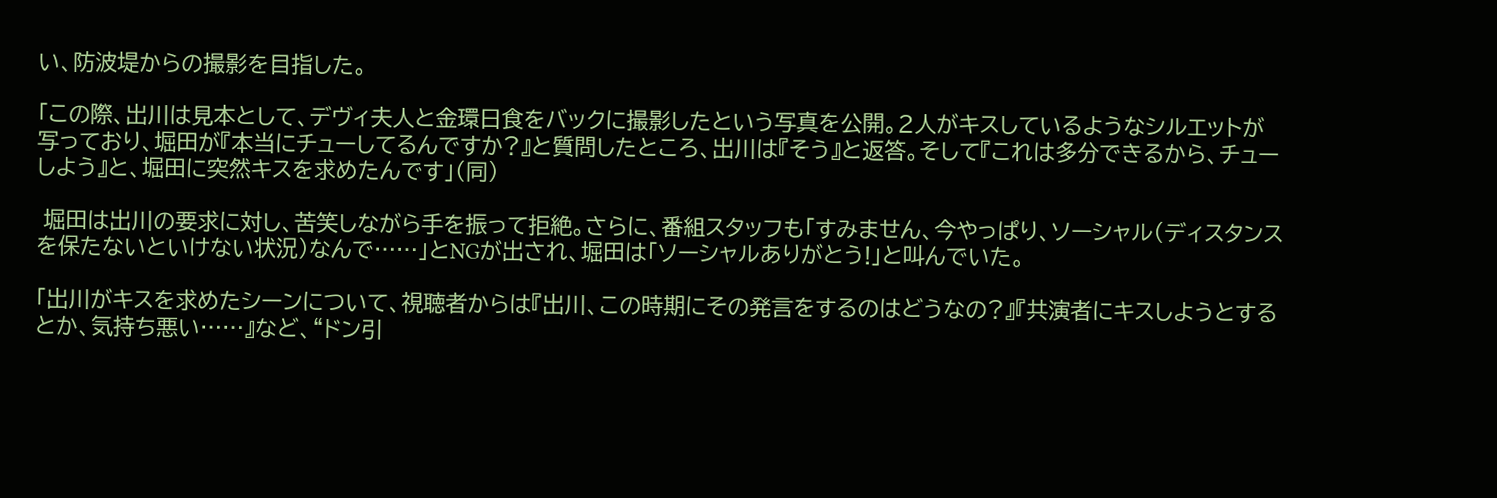い、防波堤からの撮影を目指した。

「この際、出川は見本として、デヴィ夫人と金環日食をバックに撮影したという写真を公開。2人がキスしているようなシルエットが写っており、堀田が『本当にチューしてるんですか?』と質問したところ、出川は『そう』と返答。そして『これは多分できるから、チューしよう』と、堀田に突然キスを求めたんです」(同)

 堀田は出川の要求に対し、苦笑しながら手を振って拒絶。さらに、番組スタッフも「すみません、今やっぱり、ソーシャル(ディスタンスを保たないといけない状況)なんで……」とNGが出され、堀田は「ソーシャルありがとう!」と叫んでいた。

「出川がキスを求めたシーンについて、視聴者からは『出川、この時期にその発言をするのはどうなの?』『共演者にキスしようとするとか、気持ち悪い……』など、“ドン引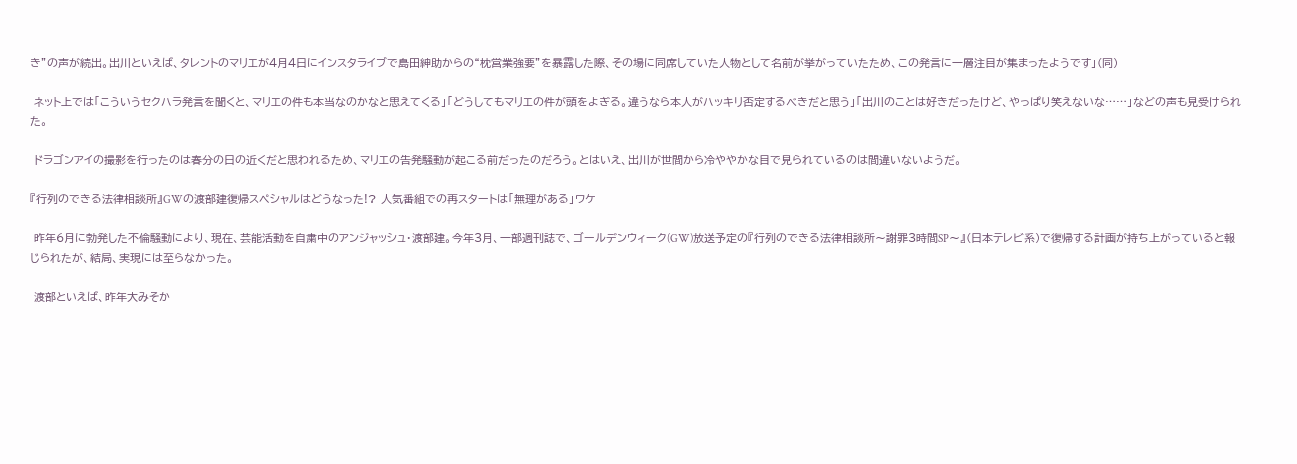き”の声が続出。出川といえば、タレントのマリエが4月4日にインスタライブで島田紳助からの“枕営業強要”を暴露した際、その場に同席していた人物として名前が挙がっていたため、この発言に一層注目が集まったようです」(同)

 ネット上では「こういうセクハラ発言を聞くと、マリエの件も本当なのかなと思えてくる」「どうしてもマリエの件が頭をよぎる。違うなら本人がハッキリ否定するべきだと思う」「出川のことは好きだったけど、やっぱり笑えないな……」などの声も見受けられた。

 ドラゴンアイの撮影を行ったのは春分の日の近くだと思われるため、マリエの告発騒動が起こる前だったのだろう。とはいえ、出川が世間から冷ややかな目で見られているのは間違いないようだ。

『行列のできる法律相談所』GWの渡部建復帰スペシャルはどうなった!? 人気番組での再スタートは「無理がある」ワケ

 昨年6月に勃発した不倫騒動により、現在、芸能活動を自粛中のアンジャッシュ・渡部建。今年3月、一部週刊誌で、ゴールデンウィーク(GW)放送予定の『行列のできる法律相談所〜謝罪3時間SP〜』(日本テレビ系)で復帰する計画が持ち上がっていると報じられたが、結局、実現には至らなかった。

 渡部といえば、昨年大みそか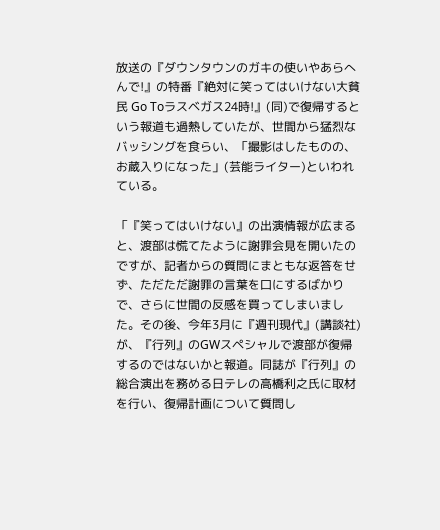放送の『ダウンタウンのガキの使いやあらへんで!』の特番『絶対に笑ってはいけない大貧民 Go Toラスベガス24時!』(同)で復帰するという報道も過熱していたが、世間から猛烈なバッシングを食らい、「撮影はしたものの、お蔵入りになった」(芸能ライター)といわれている。

「『笑ってはいけない』の出演情報が広まると、渡部は慌てたように謝罪会見を開いたのですが、記者からの質問にまともな返答をせず、ただただ謝罪の言葉を口にするばかりで、さらに世間の反感を買ってしまいました。その後、今年3月に『週刊現代』(講談社)が、『行列』のGWスペシャルで渡部が復帰するのではないかと報道。同誌が『行列』の総合演出を務める日テレの高橋利之氏に取材を行い、復帰計画について質問し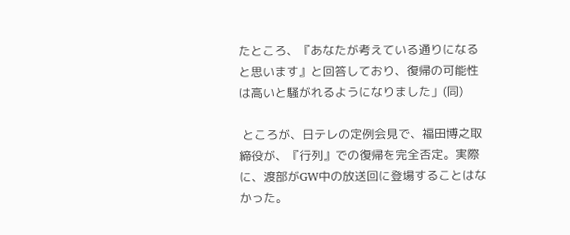たところ、『あなたが考えている通りになると思います』と回答しており、復帰の可能性は高いと騒がれるようになりました」(同)

 ところが、日テレの定例会見で、福田博之取締役が、『行列』での復帰を完全否定。実際に、渡部がGW中の放送回に登場することはなかった。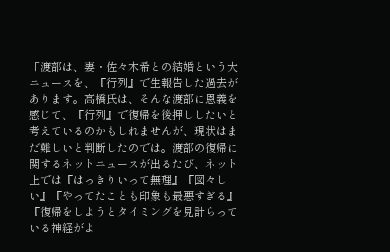「渡部は、妻・佐々木希との結婚という大ニュースを、『行列』で生報告した過去があります。高橋氏は、そんな渡部に恩義を感じて、『行列』で復帰を後押ししたいと考えているのかもしれませんが、現状はまだ難しいと判断したのでは。渡部の復帰に関するネットニュースが出るたび、ネット上では『はっきりいって無理』『図々しい』『やってたことも印象も最悪すぎる』『復帰をしようとタイミングを見計らっている神経がよ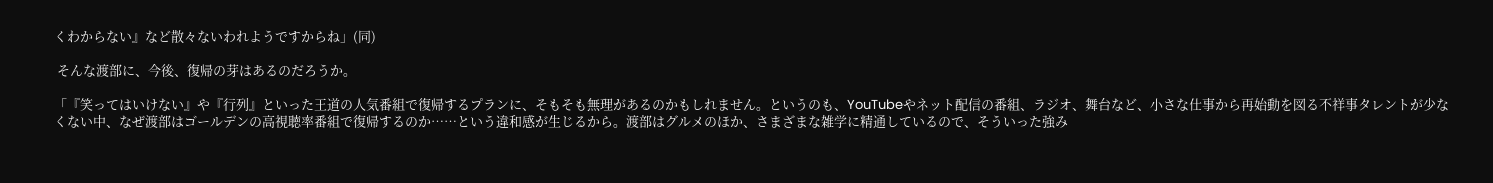くわからない』など散々ないわれようですからね」(同)

 そんな渡部に、今後、復帰の芽はあるのだろうか。

「『笑ってはいけない』や『行列』といった王道の人気番組で復帰するプランに、そもそも無理があるのかもしれません。というのも、YouTubeやネット配信の番組、ラジオ、舞台など、小さな仕事から再始動を図る不祥事タレントが少なくない中、なぜ渡部はゴールデンの高視聴率番組で復帰するのか……という違和感が生じるから。渡部はグルメのほか、さまざまな雑学に精通しているので、そういった強み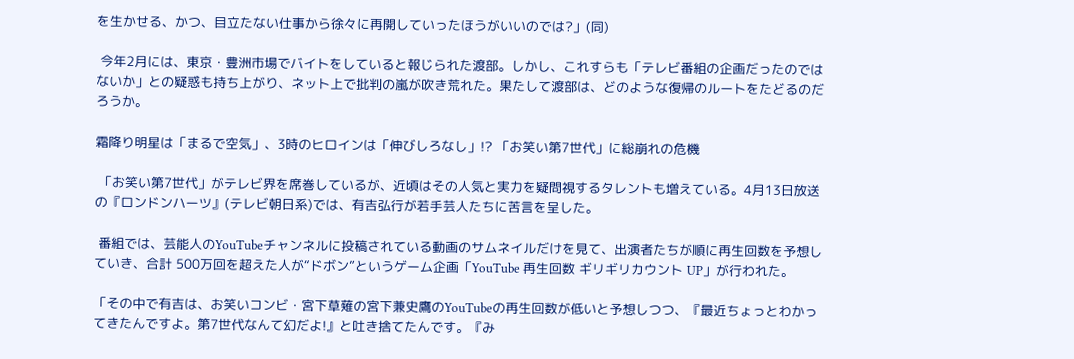を生かせる、かつ、目立たない仕事から徐々に再開していったほうがいいのでは?」(同)

 今年2月には、東京・豊洲市場でバイトをしていると報じられた渡部。しかし、これすらも「テレビ番組の企画だったのではないか」との疑惑も持ち上がり、ネット上で批判の嵐が吹き荒れた。果たして渡部は、どのような復帰のルートをたどるのだろうか。

霜降り明星は「まるで空気」、3時のヒロインは「伸びしろなし」!? 「お笑い第7世代」に総崩れの危機

 「お笑い第7世代」がテレビ界を席巻しているが、近頃はその人気と実力を疑問視するタレントも増えている。4月13日放送の『ロンドンハーツ』(テレビ朝日系)では、有吉弘行が若手芸人たちに苦言を呈した。

 番組では、芸能人のYouTubeチャンネルに投稿されている動画のサムネイルだけを見て、出演者たちが順に再生回数を予想していき、合計 500万回を超えた人が“ドボン”というゲーム企画「YouTube 再生回数 ギリギリカウント UP」が行われた。

「その中で有吉は、お笑いコンビ・宮下草薙の宮下兼史鷹のYouTubeの再生回数が低いと予想しつつ、『最近ちょっとわかってきたんですよ。第7世代なんて幻だよ!』と吐き捨てたんです。『み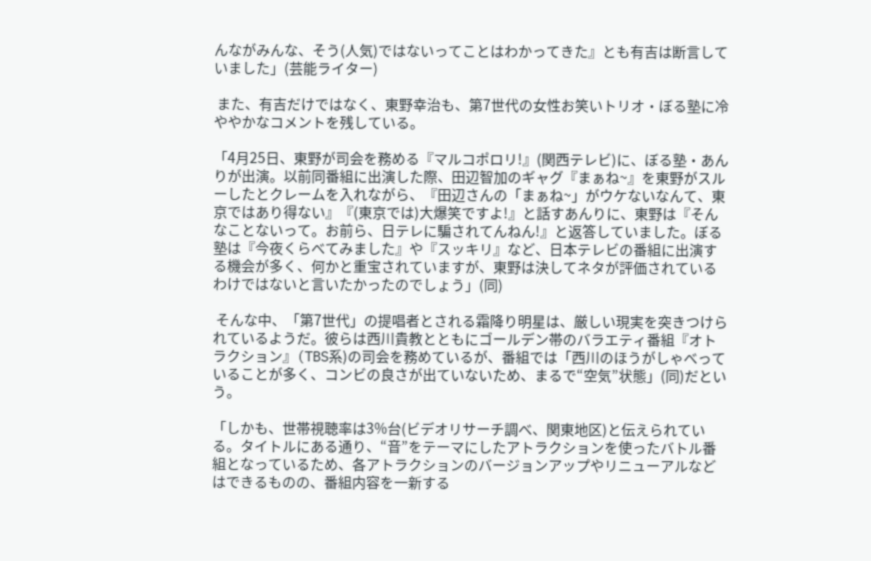んながみんな、そう(人気)ではないってことはわかってきた』とも有吉は断言していました」(芸能ライター)

 また、有吉だけではなく、東野幸治も、第7世代の女性お笑いトリオ・ぼる塾に冷ややかなコメントを残している。

「4月25日、東野が司会を務める『マルコポロリ!』(関西テレビ)に、ぼる塾・あんりが出演。以前同番組に出演した際、田辺智加のギャグ『まぁね~』を東野がスルーしたとクレームを入れながら、『田辺さんの「まぁね~」がウケないなんて、東京ではあり得ない』『(東京では)大爆笑ですよ!』と話すあんりに、東野は『そんなことないって。お前ら、日テレに騙されてんねん!』と返答していました。ぼる塾は『今夜くらべてみました』や『スッキリ』など、日本テレビの番組に出演する機会が多く、何かと重宝されていますが、東野は決してネタが評価されているわけではないと言いたかったのでしょう」(同)

 そんな中、「第7世代」の提唱者とされる霜降り明星は、厳しい現実を突きつけられているようだ。彼らは西川貴教とともにゴールデン帯のバラエティ番組『オトラクション』(TBS系)の司会を務めているが、番組では「西川のほうがしゃべっていることが多く、コンビの良さが出ていないため、まるで“空気”状態」(同)だという。

「しかも、世帯視聴率は3%台(ビデオリサーチ調べ、関東地区)と伝えられている。タイトルにある通り、“音”をテーマにしたアトラクションを使ったバトル番組となっているため、各アトラクションのバージョンアップやリニューアルなどはできるものの、番組内容を一新する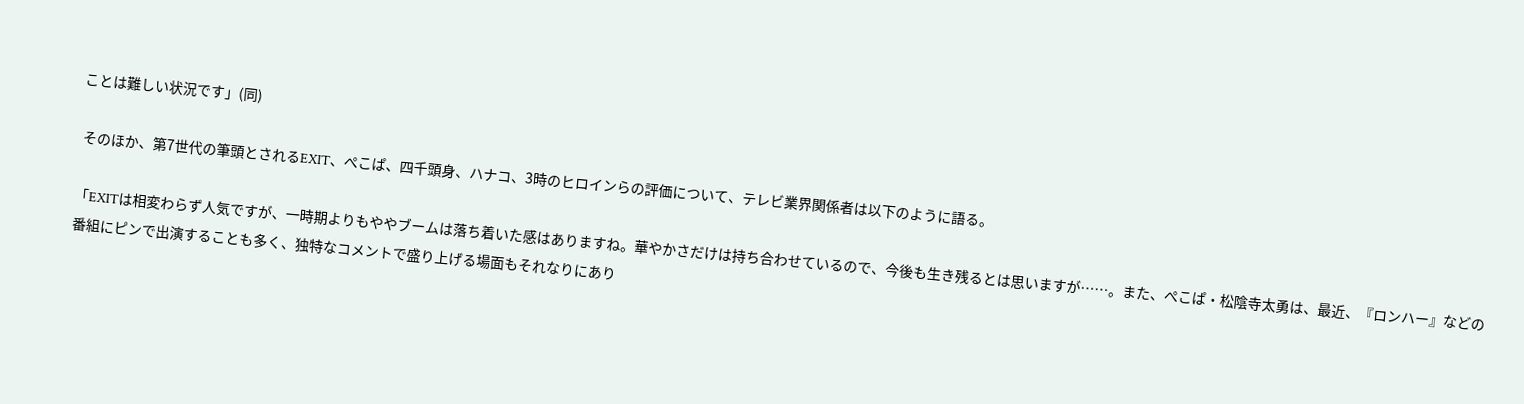ことは難しい状況です」(同)

 そのほか、第7世代の筆頭とされるEXIT、ぺこぱ、四千頭身、ハナコ、3時のヒロインらの評価について、テレビ業界関係者は以下のように語る。

「EXITは相変わらず人気ですが、一時期よりもややブームは落ち着いた感はありますね。華やかさだけは持ち合わせているので、今後も生き残るとは思いますが……。また、ぺこぱ・松陰寺太勇は、最近、『ロンハー』などの番組にピンで出演することも多く、独特なコメントで盛り上げる場面もそれなりにあり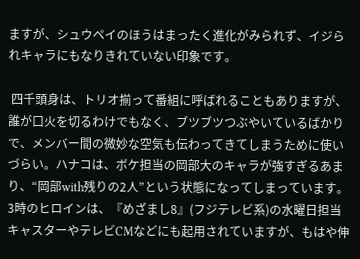ますが、シュウペイのほうはまったく進化がみられず、イジられキャラにもなりきれていない印象です。

 四千頭身は、トリオ揃って番組に呼ばれることもありますが、誰が口火を切るわけでもなく、ブツブツつぶやいているばかりで、メンバー間の微妙な空気も伝わってきてしまうために使いづらい。ハナコは、ボケ担当の岡部大のキャラが強すぎるあまり、“岡部with残りの2人”という状態になってしまっています。3時のヒロインは、『めざまし8』(フジテレビ系)の水曜日担当キャスターやテレビCMなどにも起用されていますが、もはや伸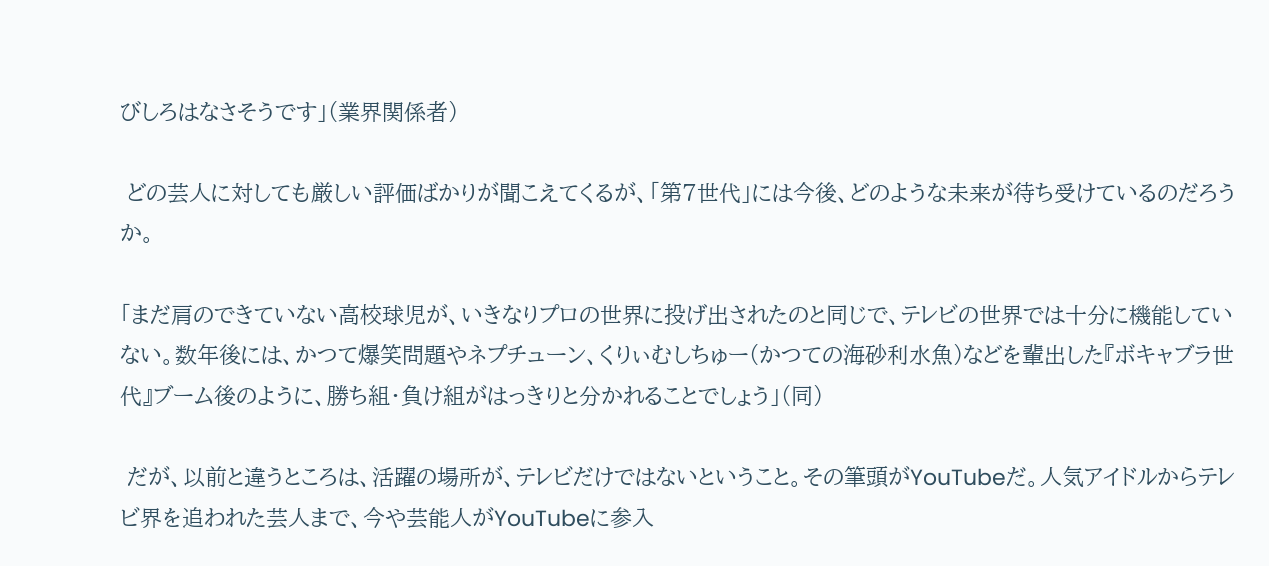びしろはなさそうです」(業界関係者)

 どの芸人に対しても厳しい評価ばかりが聞こえてくるが、「第7世代」には今後、どのような未来が待ち受けているのだろうか。

「まだ肩のできていない高校球児が、いきなりプロの世界に投げ出されたのと同じで、テレビの世界では十分に機能していない。数年後には、かつて爆笑問題やネプチューン、くりぃむしちゅー(かつての海砂利水魚)などを輩出した『ボキャブラ世代』ブーム後のように、勝ち組・負け組がはっきりと分かれることでしょう」(同)

 だが、以前と違うところは、活躍の場所が、テレビだけではないということ。その筆頭がYouTubeだ。人気アイドルからテレビ界を追われた芸人まで、今や芸能人がYouTubeに参入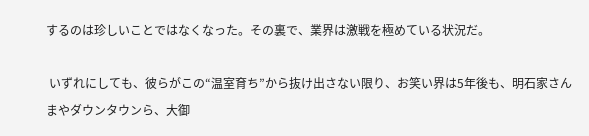するのは珍しいことではなくなった。その裏で、業界は激戦を極めている状況だ。

 いずれにしても、彼らがこの“温室育ち”から抜け出さない限り、お笑い界は5年後も、明石家さんまやダウンタウンら、大御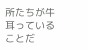所たちが牛耳っていることだ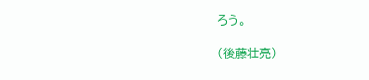ろう。

(後藤壮亮)